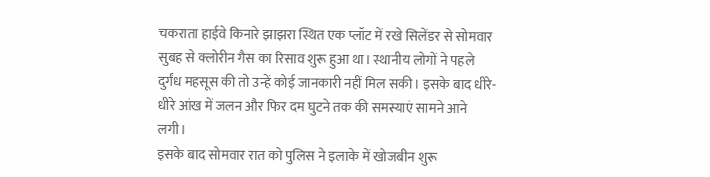चकराता हाईवे किनारे झाझरा स्थित एक प्लॉट में रखे सिलेंडर से सोमवार सुबह से क्लोरीन गैस का रिसाव शुरू हुआ था। स्थानीय लोगों ने पहले दुर्गंध महसूस की तो उन्हें कोई जानकारी नहीं मिल सकी। इसके बाद धीरे-धीरे आंख में जलन और फिर दम घुटने तक की समस्याएं सामने आने लगी।
इसके बाद सोमवार रात को पुलिस ने इलाके में खोजबीन शुरू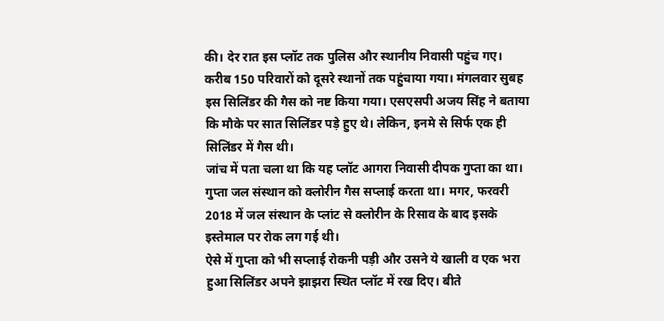की। देर रात इस प्लॉट तक पुलिस और स्थानीय निवासी पहुंच गए। करीब 150 परिवारों को दूसरे स्थानों तक पहुंचाया गया। मंगलवार सुबह इस सिलिंडर की गैस को नष्ट किया गया। एसएसपी अजय सिंह ने बताया कि मौके पर सात सिलिंडर पड़े हुए थे। लेकिन, इनमे से सिर्फ एक ही सिलिंडर में गैस थी।
जांच में पता चला था कि यह प्लॉट आगरा निवासी दीपक गुप्ता का था। गुप्ता जल संस्थान को क्लोरीन गैस सप्लाई करता था। मगर, फरवरी 2018 में जल संस्थान के प्लांट से क्लोरीन के रिसाव के बाद इसके इस्तेमाल पर रोक लग गई थी।
ऐसे में गुप्ता को भी सप्लाई रोकनी पड़ी और उसने ये खाली व एक भरा हुआ सिलिंडर अपने झाझरा स्थित प्लॉट में रख दिए। बीते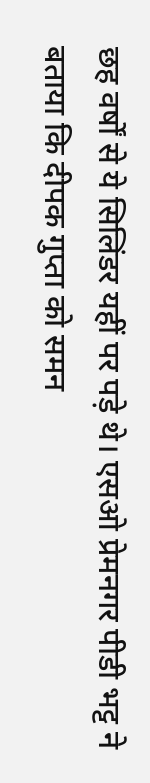छह वर्षों से ये सिलिंडर यहीं पर पड़े थे। एसओ प्रेमनगर पीडी भट्ट ने बताया कि दीपक गुप्ता को समन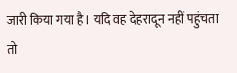जारी किया गया है। यदि वह देहरादून नहीं पहुंचता तो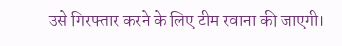उसे गिरफ्तार करने के लिए टीम रवाना की जाएगी।